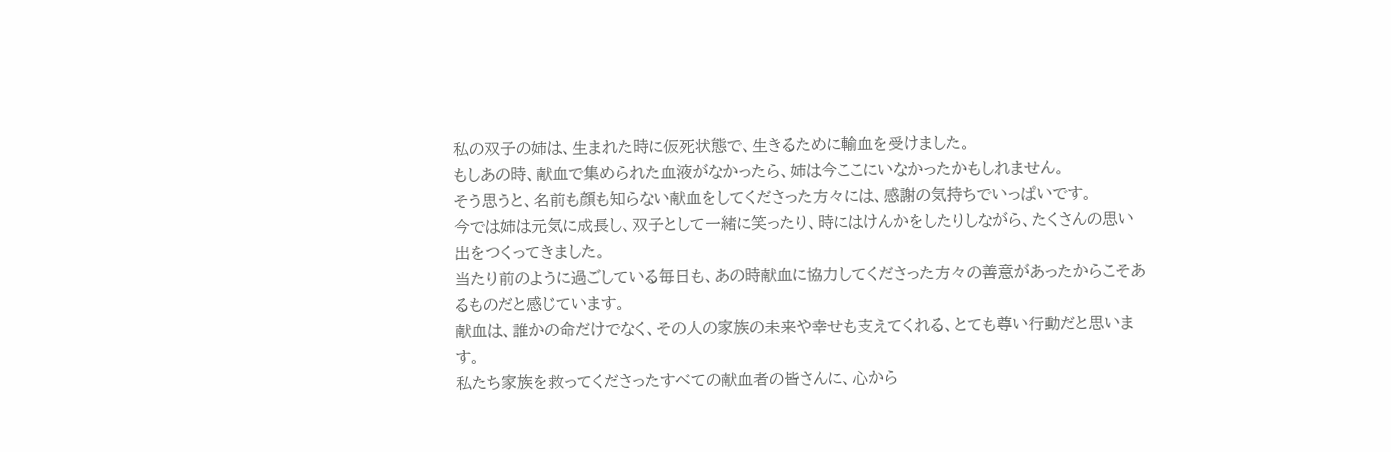私の双子の姉は、生まれた時に仮死状態で、生きるために輸血を受けました。
もしあの時、献血で集められた血液がなかったら、姉は今ここにいなかったかもしれません。
そう思うと、名前も顔も知らない献血をしてくださった方々には、感謝の気持ちでいっぱいです。
今では姉は元気に成長し、双子として一緒に笑ったり、時にはけんかをしたりしながら、たくさんの思い出をつくってきました。
当たり前のように過ごしている毎日も、あの時献血に協力してくださった方々の善意があったからこそあるものだと感じています。
献血は、誰かの命だけでなく、その人の家族の未来や幸せも支えてくれる、とても尊い行動だと思います。
私たち家族を救ってくださったすべての献血者の皆さんに、心から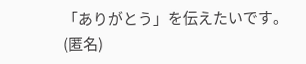「ありがとう」を伝えたいです。
(匿名)